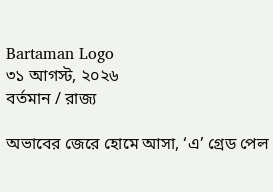Bartaman Logo
৩১ আগস্ট, ২০২৬
বর্তমান / রাজ্য

অভাবের জেরে হোমে আসা, ‘এ’ গ্রেড পেল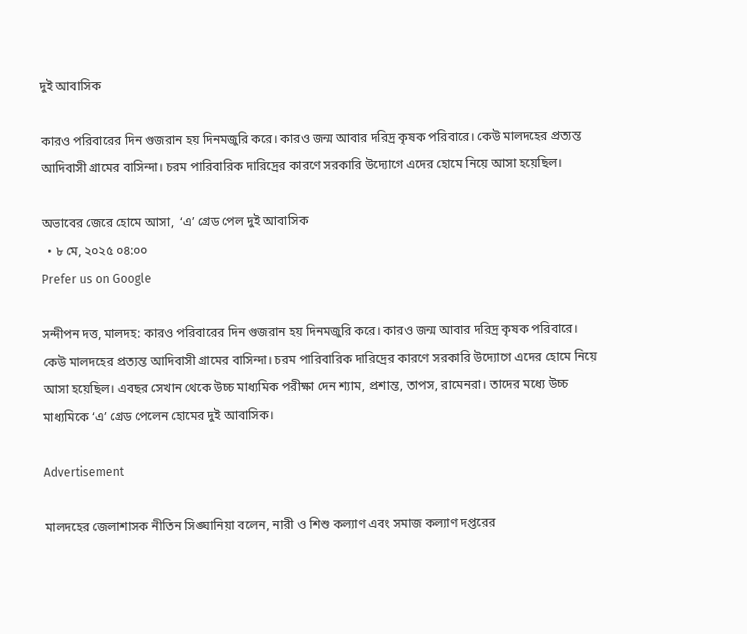দুই আবাসিক

কারও পরিবারের দিন গুজরান হয় দিনমজুরি করে। কারও জন্ম আবার দরিদ্র কৃষক পরিবারে। কেউ মালদহের প্রত্যন্ত আদিবাসী গ্রামের বাসিন্দা। চরম পারিবারিক দারিদ্রের কারণে সরকারি উদ্যোগে এদের হোমে নিয়ে আসা হয়েছিল।

অভাবের জেরে হোমে আসা,  ‘এ’ গ্রেড পেল দুই আবাসিক
  • ৮ মে, ২০২৫ ০৪:০০
Prefer us on Google

সন্দীপন দত্ত, মালদহ: কারও পরিবারের দিন গুজরান হয় দিনমজুরি করে। কারও জন্ম আবার দরিদ্র কৃষক পরিবারে। কেউ মালদহের প্রত্যন্ত আদিবাসী গ্রামের বাসিন্দা। চরম পারিবারিক দারিদ্রের কারণে সরকারি উদ্যোগে এদের হোমে নিয়ে আসা হয়েছিল। এবছর সেখান থেকে উচ্চ মাধ্যমিক পরীক্ষা দেন শ্যাম, প্রশান্ত, তাপস, রামেনরা। তাদের মধ্যে উচ্চ মাধ্যমিকে ‘এ’ গ্রেড পেলেন হোমের দুই আবাসিক।

Advertisement

মালদহের জেলাশাসক নীতিন সিঙ্ঘানিয়া বলেন, নারী ও শিশু কল্যাণ এবং সমাজ কল্যাণ দপ্তরের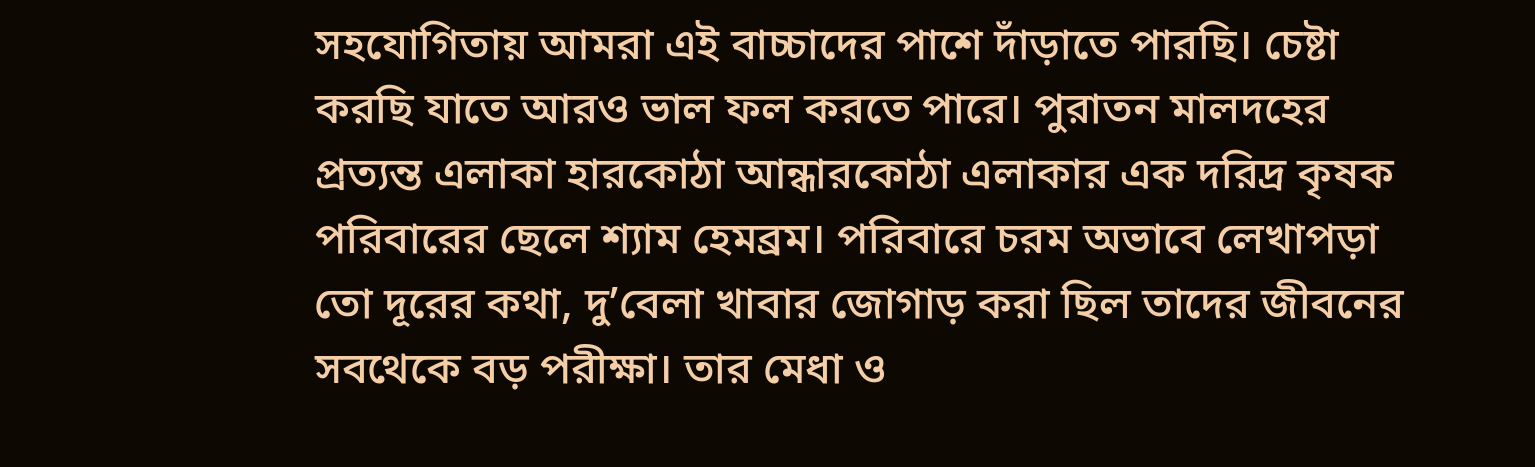সহযোগিতায় আমরা এই বাচ্চাদের পাশে দাঁড়াতে পারছি। চেষ্টা করছি যাতে আরও ভাল ফল করতে পারে। পুরাতন মালদহের প্রত্যন্ত এলাকা হারকোঠা আন্ধারকোঠা এলাকার এক দরিদ্র কৃষক পরিবারের ছেলে শ্যাম হেমব্রম। পরিবারে চরম অভাবে লেখাপড়া তো দূরের কথা, দু’বেলা খাবার জোগাড় করা ছিল তাদের জীবনের সবথেকে বড় পরীক্ষা। তার মেধা ও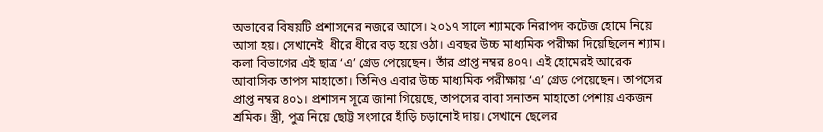অভাবের বিষয়টি প্রশাসনের নজরে আসে। ২০১৭ সালে শ্যামকে নিরাপদ কটেজ হোমে নিয়ে আসা হয়। সেখানেই  ধীরে ধীরে বড় হয়ে ওঠা। এবছর উচ্চ মাধ্যমিক পরীক্ষা দিয়েছিলেন শ্যাম। কলা বিভাগের এই ছাত্র ‘এ’ গ্রেড পেয়েছেন। তাঁর প্রাপ্ত নম্বর ৪০৭। এই হোমেরই আরেক আবাসিক তাপস মাহাতো। তিনিও এবার উচ্চ মাধ্যমিক পরীক্ষায় ‘এ’ গ্রেড পেয়েছেন। তাপসের প্রাপ্ত নম্বর ৪০১। প্রশাসন সূত্রে জানা গিয়েছে, তাপসের বাবা সনাতন মাহাতো পেশায় একজন শ্রমিক। স্ত্রী, পুত্র নিয়ে ছোট্ট সংসারে হাঁড়ি চড়ানোই দায়। সেখানে ছেলের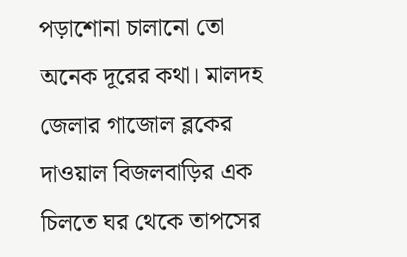পড়াশোনা চালানো তো অনেক দূরের কথা। মালদহ জেলার গাজোল ব্লকের দাওয়াল বিজলবাড়ির এক চিলতে ঘর থেকে তাপসের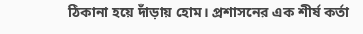ঠিকানা হয়ে দাঁড়ায় হোম। প্রশাসনের এক শীর্ষ কর্তা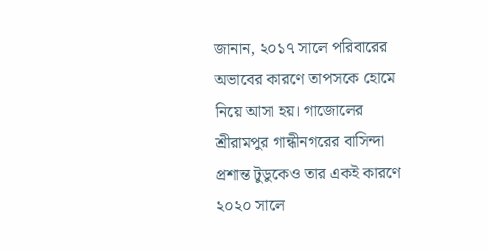জানান, ২০১৭ সালে পরিবারের অভাবের কারণে তাপসকে হোমে নিয়ে আসা হয়। গাজোলের শ্রীরামপুর গান্ধীনগরের বাসিন্দা প্রশান্ত টুডুকেও তার একই কারণে ২০২০ সালে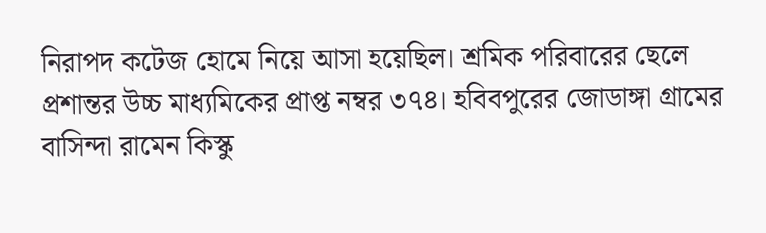নিরাপদ কটেজ হোমে নিয়ে আসা হয়েছিল। শ্রমিক পরিবারের ছেলে প্রশান্তর উচ্চ মাধ্যমিকের প্রাপ্ত নম্বর ৩৭৪। হবিবপুরের জোডাঙ্গা গ্রামের বাসিন্দা রামেন কিস্কু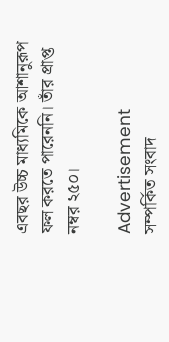এবছর উচ্চ মাধ্যমিকে আশানুরূপ ফল করতে পারেননি। তাঁর প্রাপ্ত নম্বর ২৫০।

Advertisement
সম্পর্কিত সংবাদ